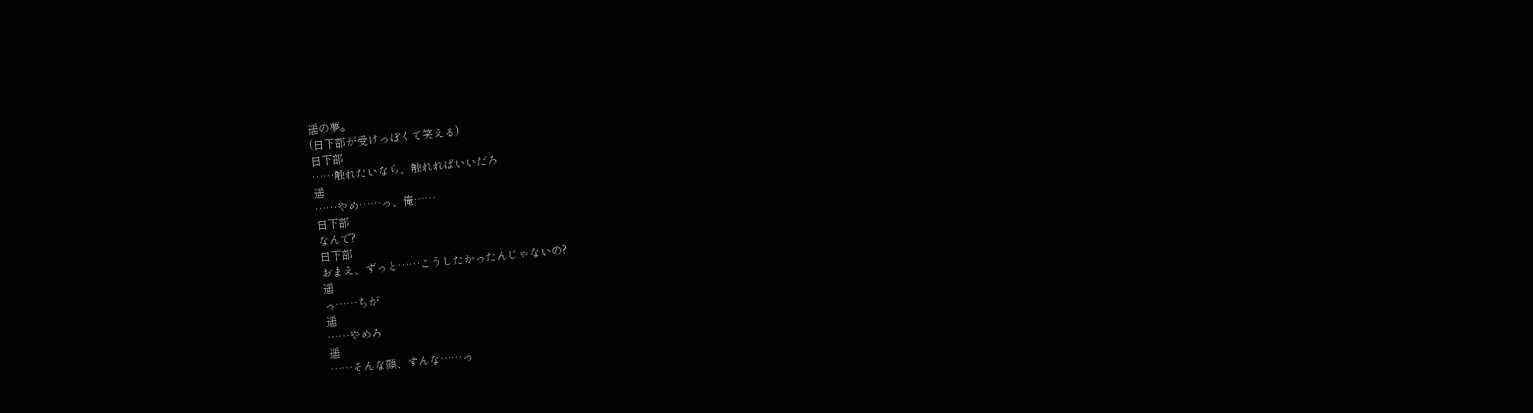遥の夢。
(日下部が受けっぽくて笑える)
日下部
……触れたいなら、触れればいいだろ
遥
……やめ……っ、俺……
日下部
なんで?
日下部
おまえ、ずっと……こうしたかったんじゃないの?
遥
っ……ちが
遥
……やめろ
遥
……そんな顔、すんな……っ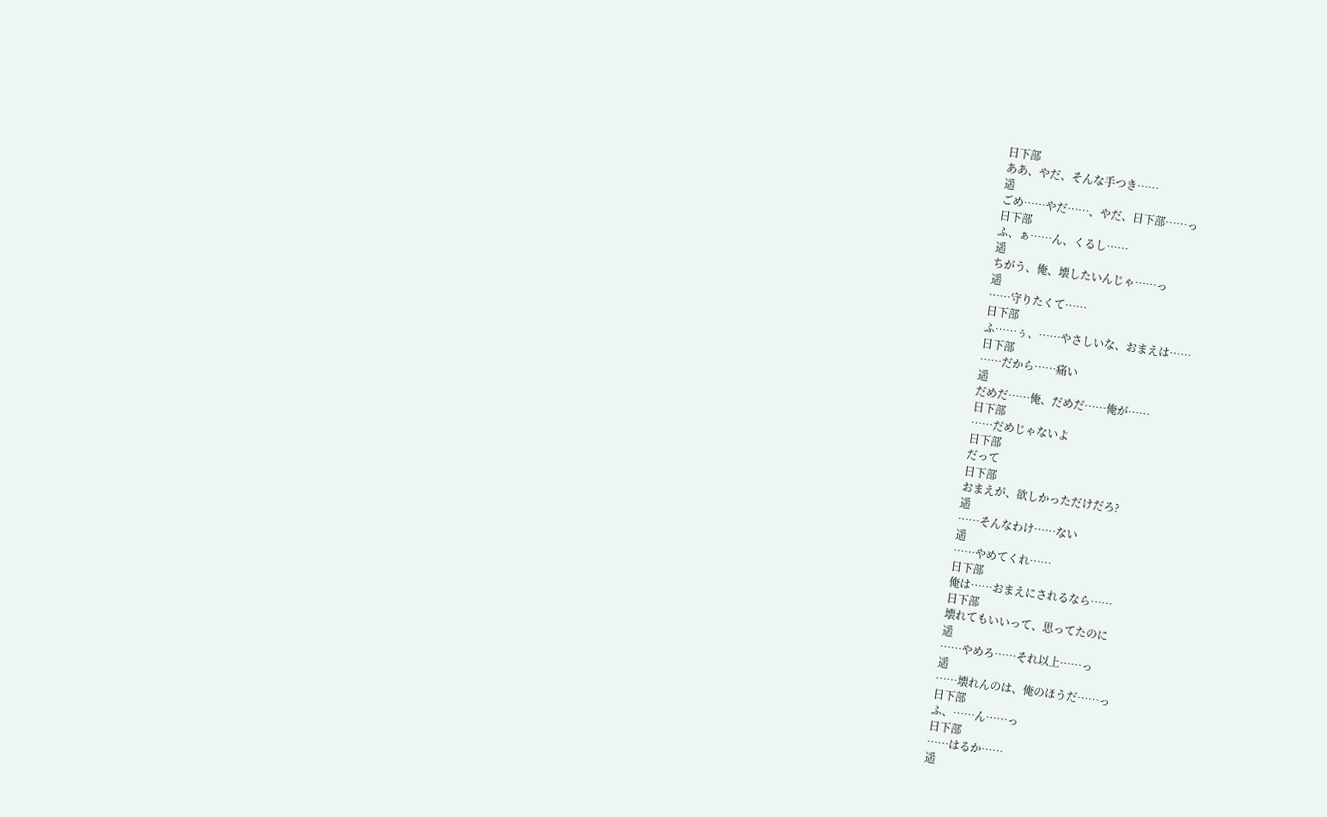日下部
ああ、やだ、そんな手つき……
遥
ごめ……やだ……、やだ、日下部……っ
日下部
ふ、ぁ……ん、くるし……
遥
ちがう、俺、壊したいんじゃ……っ
遥
……守りたくて……
日下部
ふ……ぅ、……やさしいな、おまえは……
日下部
……だから……痛い
遥
だめだ……俺、だめだ……俺が……
日下部
……だめじゃないよ
日下部
だって
日下部
おまえが、欲しかっただけだろ?
遥
……そんなわけ……ない
遥
……やめてくれ……
日下部
俺は……おまえにされるなら……
日下部
壊れてもいいって、思ってたのに
遥
……やめろ……それ以上……っ
遥
……壊れんのは、俺のほうだ……っ
日下部
ふ、……ん……っ
日下部
……はるか……
遥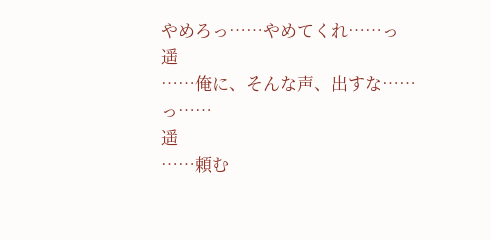やめろっ……やめてくれ……っ
遥
……俺に、そんな声、出すな……っ……
遥
……頼む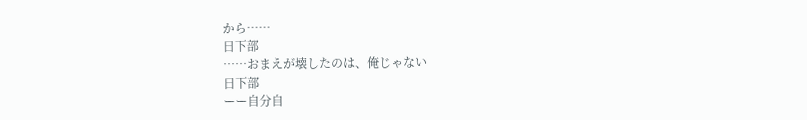から……
日下部
……おまえが壊したのは、俺じゃない
日下部
ーー自分自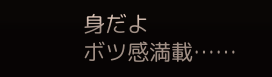身だよ
ボツ感満載……